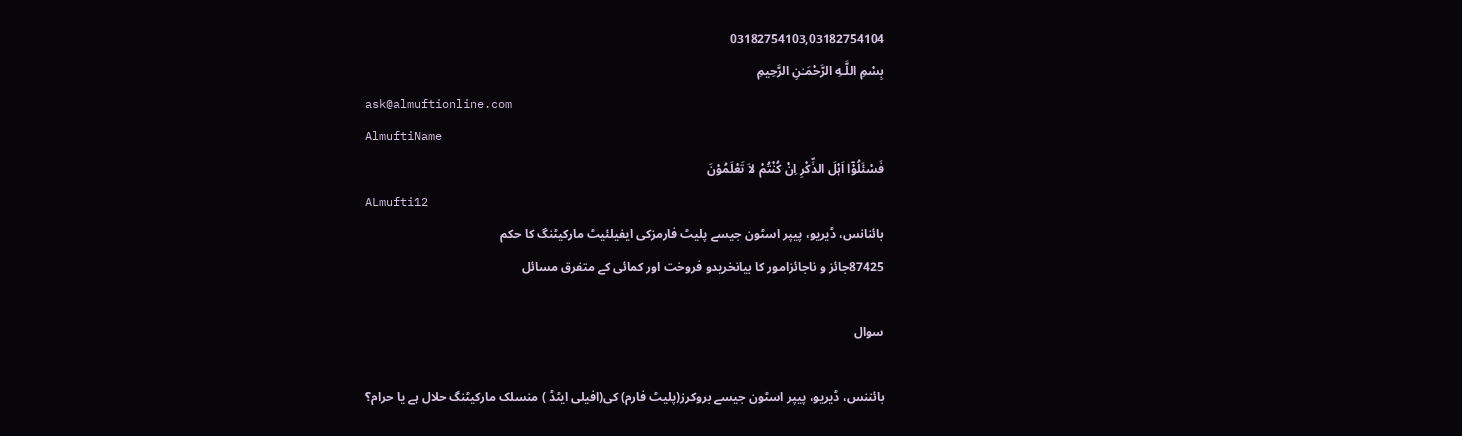03182754103,03182754104
بِسْمِ اللَّـهِ الرَّحْمَـٰنِ الرَّحِيمِ
ask@almuftionline.com
AlmuftiName
فَسْئَلُوْٓا اَہْلَ الذِّکْرِ اِنْ کُنْتُمْ لاَ تَعْلَمُوْنَ
ALmufti12
بائنانس، ڈیریو، پیپر اسٹون جیسے پلیٹ فارمزکی ایفیلئیٹ مارکیٹنگ کا حکم
87425جائز و ناجائزامور کا بیانخریدو فروخت اور کمائی کے متفرق مسائل

سوال

بائننس، ڈیریو، پیپر اسٹون جیسے بروکرز(پلیٹ فارم) کی(افیلی ایٹڈ ) منسلک مارکیٹنگ حلال ہے یا حرام؟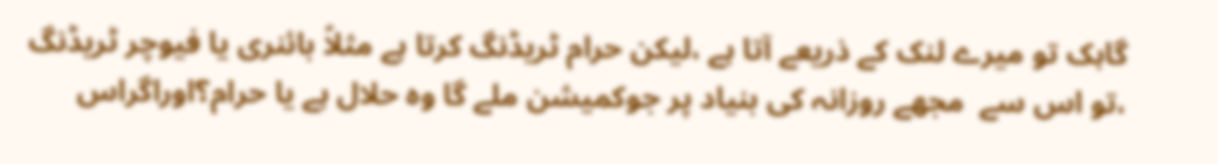گاہک تو میرے لنک کے ذریعے آتا ہے ،لیکن حرام ٹریڈنگ کرتا ہے مثلاً بائنری یا فیوچر ٹریڈنگ ،تو اس سے  مجھے روزانہ کی بنیاد پر جوکمیشن ملے گا وہ حلال ہے یا حرام؟اوراگراس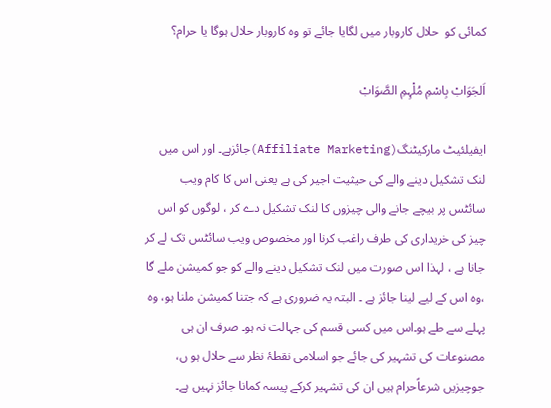کمائی کو  حلال کاروبار میں لگایا جائے تو وہ کاروبار حلال ہوگا یا حرام؟

اَلجَوَابْ بِاسْمِ مُلْہِمِ الصَّوَابْ

ایفیلئیٹ مارکیٹنگ(Affiliate Marketing)جائزہے۔ اور اس میں لنک تشکیل دینے والے کی حیثیت اجیر کی ہے یعنی اس کا کام ویب سائٹس پر بیچے جانے والی چیزوں کا لنک تشکیل دے کر ، لوگوں کو اس چیز کی خریداری کی طرف راغب کرنا اور مخصوص ویب سائٹس تک لے کر جانا ہے ، لہذا اس صورت میں لنک تشکیل دینے والے کو جو کمیشن ملے گا ،وہ اس کے لیے لینا جائز ہے ۔ البتہ یہ ضروری ہے کہ جتنا کمیشن ملنا ہو، وہ پہلے سے طے ہو۔اس میں کسی قسم کی جہالت نہ ہو۔ صرف ان ہی مصنوعات کی تشہیر کی جائے جو اسلامی نقطۂ نظر سے حلال ہو ں، جوچیزیں شرعاًحرام ہیں ان کی تشہیر کرکے پیسہ کمانا جائز نہیں ہے۔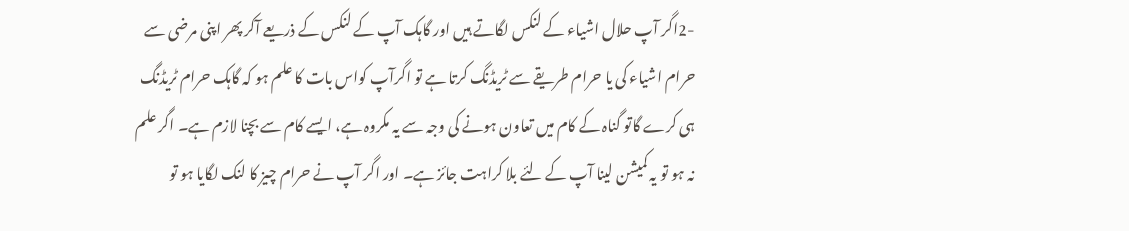-2اگر آپ حلال اشیاء کے لنکس لگاتے ہیں اور گاہک آپ کے لنکس کے ذریعے آکر پھر اپنی مرضی سے حرام اشیاء کی یا حرام طریقے سے ٹریڈنگ کرتا ہے تو اگرآپ کواس بات کا علم ہو کہ گاہک حرام ٹریڈنگ ہی کرے گاتو گناہ کے کام میں تعاون ہونے کی وجہ سے یہ مکروہ ہے، ایسے کام سے بچنا لازم ہے۔ اگر علم نہ ہو تو یہ کمیشن لینا آپ کے لئے بلا کراہت جائز ہے۔ اور اگر آپ نے حرام چیز کا لنک لگایا ہو تو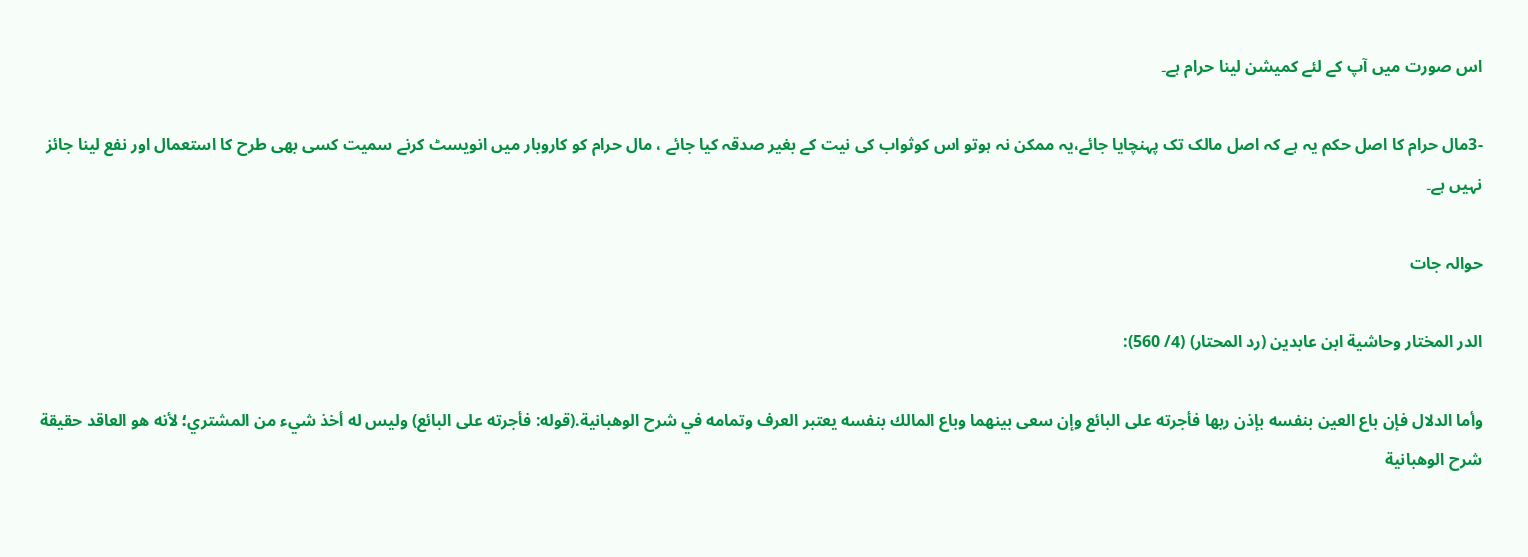اس صورت میں آپ کے لئے کمیشن لینا حرام ہے۔

-3مال حرام کا اصل حکم یہ ہے کہ اصل مالک تک پہنچایا جائے،یہ ممکن نہ ہوتو اس کوثواب کی نیت کے بغیر صدقہ کیا جائے ، مال حرام کو کاروبار میں انویسٹ کرنے سمیت کسی بھی طرح کا استعمال اور نفع لینا جائز نہیں ہے۔

حوالہ جات

الدر المختار وحاشية ابن عابدين (رد المحتار) (4/ 560):

وأما الدلال فإن باع العين بنفسه بإذن ربها فأجرته على البائع وإن سعى بينهما وباع المالك بنفسه يعتبر العرف وتمامه في شرح الوهبانية.(قوله: فأجرته على البائع) وليس له أخذ شيء من المشتري؛ لأنه هو العاقد حقيقة شرح الوهبانية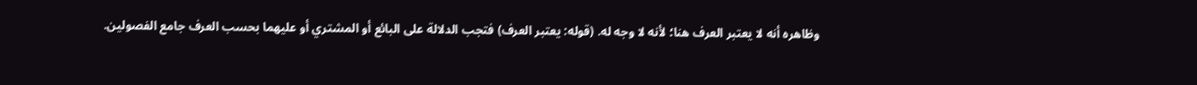وظاهره أنه لا يعتبر العرف هنا؛ لأنه لا وجه له. (قوله: يعتبر العرف) فتجب الدلالة على البائع أو المشتري أو عليهما بحسب العرف جامع الفصولين.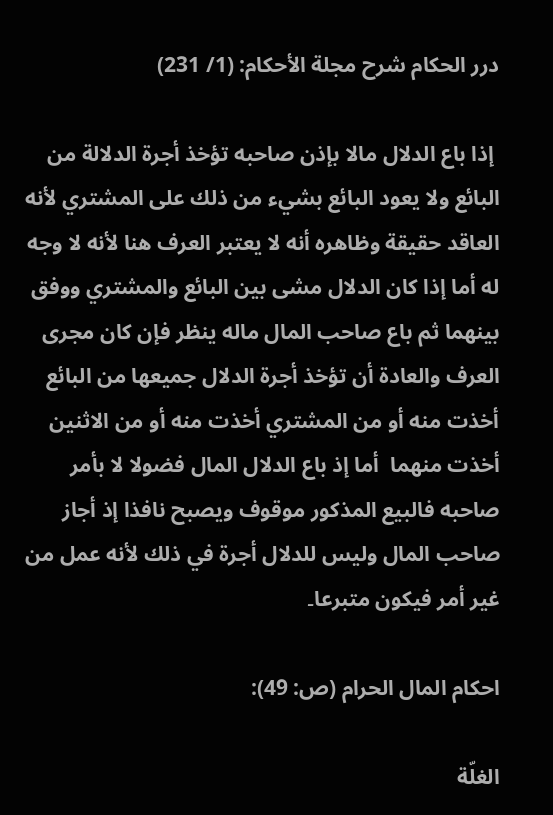درر الحكام شرح مجلة الأحكام: (1/ 231)

 إذا باع الدلال مالا بإذن صاحبه تؤخذ أجرة الدلالة من البائع ولا يعود البائع بشيء من ذلك على المشتري لأنه العاقد حقيقة وظاهره أنه لا يعتبر العرف هنا لأنه لا وجه له أما إذا كان الدلال مشى بين البائع والمشتري ووفق بينهما ثم باع صاحب المال ماله ينظر فإن كان مجرى العرف والعادة أن تؤخذ أجرة الدلال جميعها من البائع أخذت منه أو من المشتري أخذت منه أو من الاثنين أخذت منهما  أما إذ باع الدلال المال فضولا لا بأمر صاحبه فالبيع المذكور موقوف ويصبح نافذا إذ أجاز صاحب المال وليس للدلال أجرة في ذلك لأنه عمل من غير أمر فيكون متبرعا۔

احكام المال الحرام (ص: 49):

الغلّة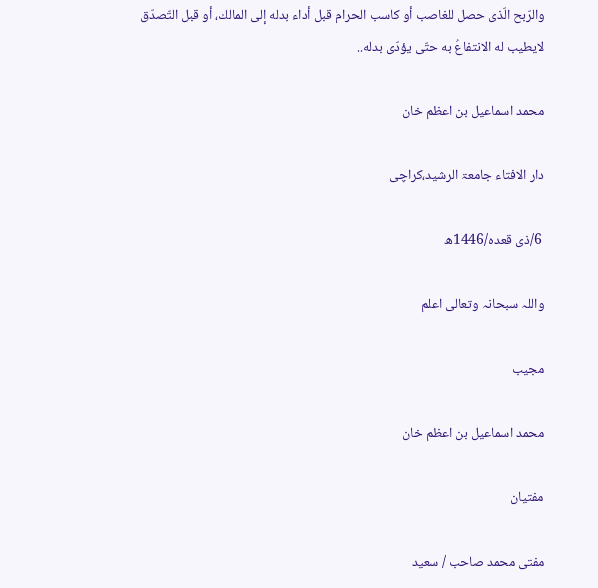والرّبح الّذى حصل للغاصب أو كاسب الحرام قبل أداء بدله إلى المالك، أو قبل التّصدّق لايطيب له الانتفاعُ به حتّى يؤدّى بدله..

محمد اسماعیل بن اعظم خان

دار الافتاء جامعۃ الرشید،کراچی

 6/ذی قعدہ/1446ھ

واللہ سبحانہ وتعالی اعلم

مجیب

محمد اسماعیل بن اعظم خان

مفتیان

مفتی محمد صاحب / سعید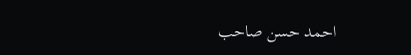احمد حسن صاحب